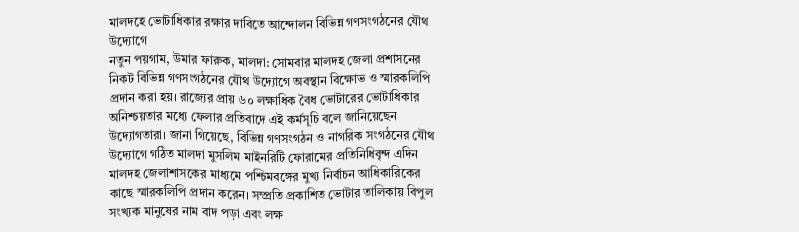মালদহে ভোটাধিকার রক্ষার দাবিতে আন্দোলন বিভিন্ন গণসংগঠনের যৌথ উদ্যোগে
নতুন পয়গাম, উমার ফারুক, মালদা: সোমবার মালদহ জেলা প্রশাসনের নিকট বিভিন্ন গণসংগঠনের যৌথ উদ্যোগে অবস্থান বিক্ষোভ ও স্মারকলিপি প্রদান করা হয়। রাজ্যের প্রায় ৬০ লক্ষাধিক বৈধ ভোটারের ভোটাধিকার অনিশ্চয়তার মধ্যে ফেলার প্রতিবাদে এই কর্মসূচি বলে জানিয়েছেন উদ্যোগতারা। জানা গিয়েছে, বিভিন্ন গণসংগঠন ও নাগরিক সংগঠনের যৌথ উদ্যোগে গঠিত মালদা মুসলিম মাইনরিটি ফোরামের প্রতিনিধিবৃন্দ এদিন মালদহ জেলাশাসকের মাধ্যমে পশ্চিমবঙ্গের মুখ্য নির্বাচন আধিকারিকের কাছে স্মারকলিপি প্রদান করেন। সম্প্রতি প্রকাশিত ভোটার তালিকায় বিপুল সংখ্যক মানুষের নাম বাদ পড়া এবং লক্ষ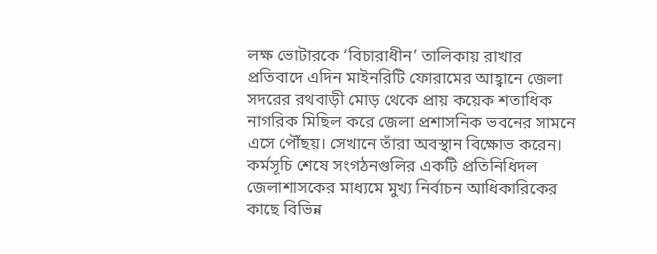লক্ষ ভোটারকে ‘বিচারাধীন’ তালিকায় রাখার প্রতিবাদে এদিন মাইনরিটি ফোরামের আহ্বানে জেলা সদরের রথবাড়ী মোড় থেকে প্রায় কয়েক শতাধিক নাগরিক মিছিল করে জেলা প্রশাসনিক ভবনের সামনে এসে পৌঁছয়। সেখানে তাঁরা অবস্থান বিক্ষোভ করেন। কর্মসূচি শেষে সংগঠনগুলির একটি প্রতিনিধিদল জেলাশাসকের মাধ্যমে মুখ্য নির্বাচন আধিকারিকের কাছে বিভিন্ন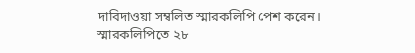দাবিদাওয়া সম্বলিত স্মারকলিপি পেশ করেন। স্মারকলিপিতে ২৮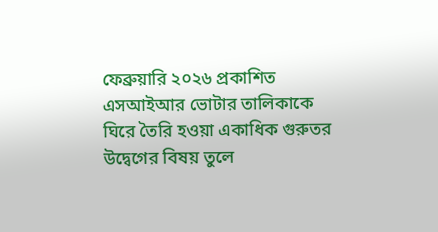ফেব্রুয়ারি ২০২৬ প্রকাশিত এসআইআর ভোটার তালিকাকে ঘিরে তৈরি হওয়া একাধিক গুরুতর উদ্বেগের বিষয় তুলে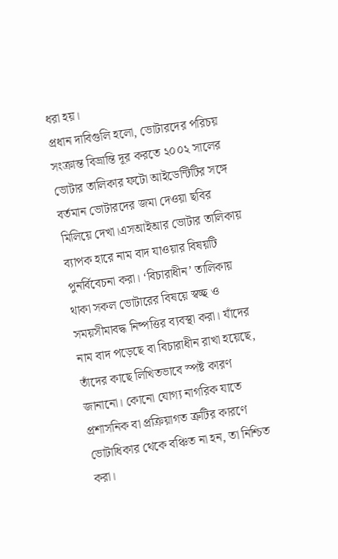ধরা হয়।
প্রধান দাবিগুলি হলো, ভোটারদের পরিচয় সংক্রান্ত বিভ্রান্তি দূর করতে ২০০২ সালের ভোটার তালিকার ফটো আইডেন্টিটির সঙ্গে বর্তমান ভোটারদের জমা দেওয়া ছবির মিলিয়ে দেখা।এসআইআর ভোটার তালিকায় ব্যাপক হারে নাম বাদ যাওয়ার বিষয়টি পুনর্বিবেচনা করা। ‘বিচারাধীন’ তালিকায় থাকা সকল ভোটারের বিষয়ে স্বচ্ছ ও সময়সীমাবদ্ধ নিষ্পত্তির ব্যবস্থা করা। যাঁদের নাম বাদ পড়েছে বা বিচারাধীন রাখা হয়েছে, তাঁদের কাছে লিখিতভাবে স্পষ্ট কারণ জানানো। কোনো যোগ্য নাগরিক যাতে প্রশাসনিক বা প্রক্রিয়াগত ত্রুটির কারণে ভোটাধিকার থেকে বঞ্চিত না হন, তা নিশ্চিত করা।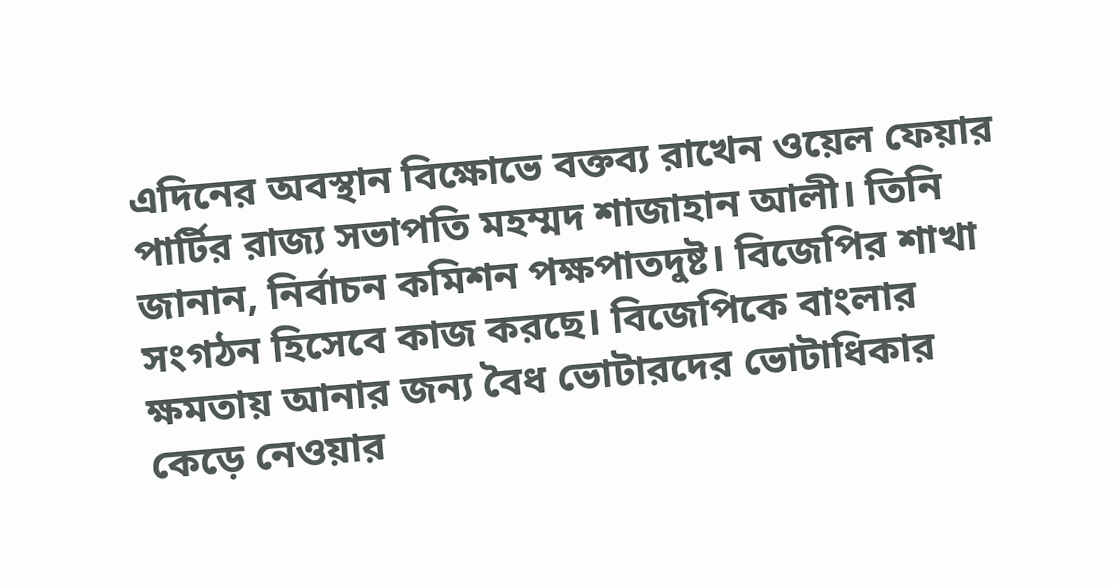এদিনের অবস্থান বিক্ষোভে বক্তব্য রাখেন ওয়েল ফেয়ার পার্টির রাজ্য সভাপতি মহম্মদ শাজাহান আলী। তিনি জানান, নির্বাচন কমিশন পক্ষপাতদুষ্ট। বিজেপির শাখা সংগঠন হিসেবে কাজ করছে। বিজেপিকে বাংলার ক্ষমতায় আনার জন্য বৈধ ভোটারদের ভোটাধিকার কেড়ে নেওয়ার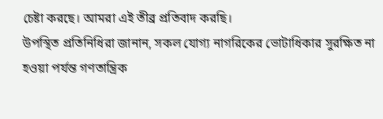চেষ্টা করছে। আমরা এই তীব্র প্রতিবাদ করছি।
উপস্থিত প্রতিনিধিরা জানান, সকল যোগ্য নাগরিকের ভোটাধিকার সুরক্ষিত না হওয়া পর্যন্ত গণতান্ত্রিক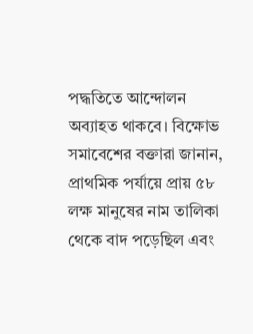পদ্ধতিতে আন্দোলন অব্যাহত থাকবে। বিক্ষোভ সমাবেশের বক্তারা জানান, প্রাথমিক পর্যায়ে প্রায় ৫৮ লক্ষ মানুষের নাম তালিকা থেকে বাদ পড়েছিল এবং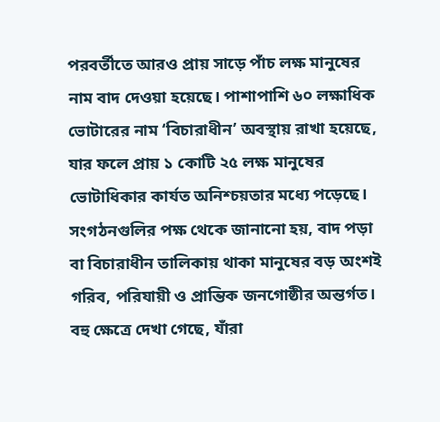পরবর্তীতে আরও প্রায় সাড়ে পাঁচ লক্ষ মানুষের নাম বাদ দেওয়া হয়েছে। পাশাপাশি ৬০ লক্ষাধিক ভোটারের নাম ‘বিচারাধীন’ অবস্থায় রাখা হয়েছে, যার ফলে প্রায় ১ কোটি ২৫ লক্ষ মানুষের ভোটাধিকার কার্যত অনিশ্চয়তার মধ্যে পড়েছে। সংগঠনগুলির পক্ষ থেকে জানানো হয়, বাদ পড়া বা বিচারাধীন তালিকায় থাকা মানুষের বড় অংশই গরিব, পরিযায়ী ও প্রান্তিক জনগোষ্ঠীর অন্তর্গত। বহু ক্ষেত্রে দেখা গেছে, যাঁরা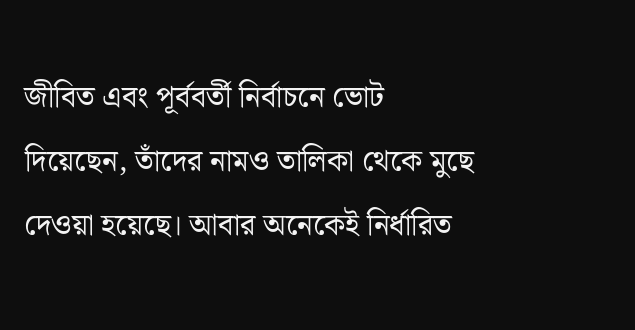জীবিত এবং পূর্ববর্তী নির্বাচনে ভোট দিয়েছেন, তাঁদের নামও তালিকা থেকে মুছে দেওয়া হয়েছে। আবার অনেকেই নির্ধারিত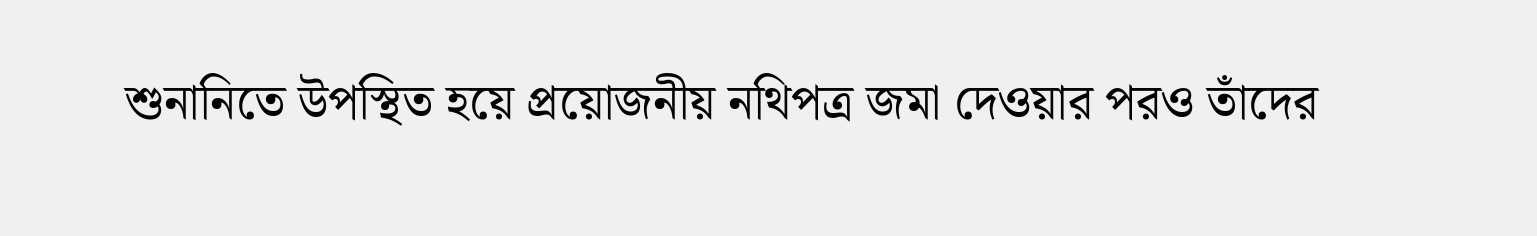শুনানিতে উপস্থিত হয়ে প্রয়োজনীয় নথিপত্র জমা দেওয়ার পরও তাঁদের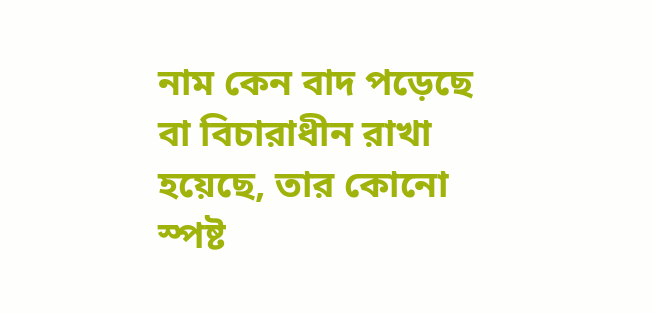নাম কেন বাদ পড়েছে বা বিচারাধীন রাখা হয়েছে, তার কোনো স্পষ্ট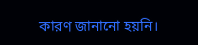কারণ জানানো হয়নি।